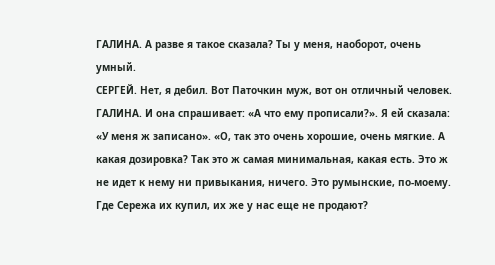ГАЛИНА. А разве я такое сказала? Ты у меня, наоборот, очень умный.
СЕРГЕЙ. Нет, я дебил. Вот Паточкин муж, вот он отличный человек.
ГАЛИНА. И она спрашивает: «А что ему прописали?». Я ей сказала: «У меня ж записано». «О, так это очень хорошие, очень мягкие. А какая дозировка? Так это ж самая минимальная, какая есть. Это ж не идет к нему ни привыкания, ничего. Это румынские, по-моему. Где Сережа их купил, их же у нас еще не продают?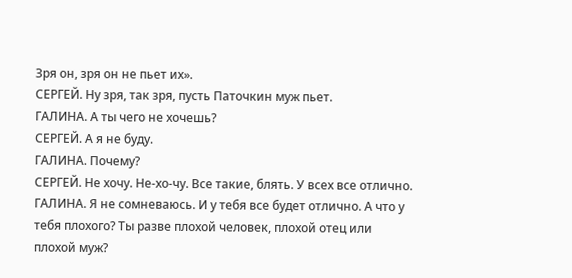Зря он, зря он не пьет их».
СЕРГЕЙ. Ну зря, так зря, пусть Паточкин муж пьет.
ГАЛИНА. А ты чего не хочешь?
СЕРГЕЙ. А я не буду.
ГАЛИНА. Почему?
СЕРГЕЙ. Не хочу. Не-хо-чу. Все такие, блять. У всех все отлично.
ГАЛИНА. Я не сомневаюсь. И у тебя все будет отлично. А что у тебя плохого? Ты разве плохой человек, плохой отец или плохой муж?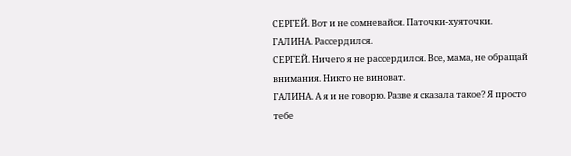СЕРГЕЙ. Вот и не сомневайся. Паточки-хуяточки.
ГАЛИНА. Рассердился.
СЕРГЕЙ. Ничего я не рассердился. Все, мама, не обращай внимания. Никто не виноват.
ГАЛИНА. А я и не говорю. Разве я сказала такое? Я просто тебе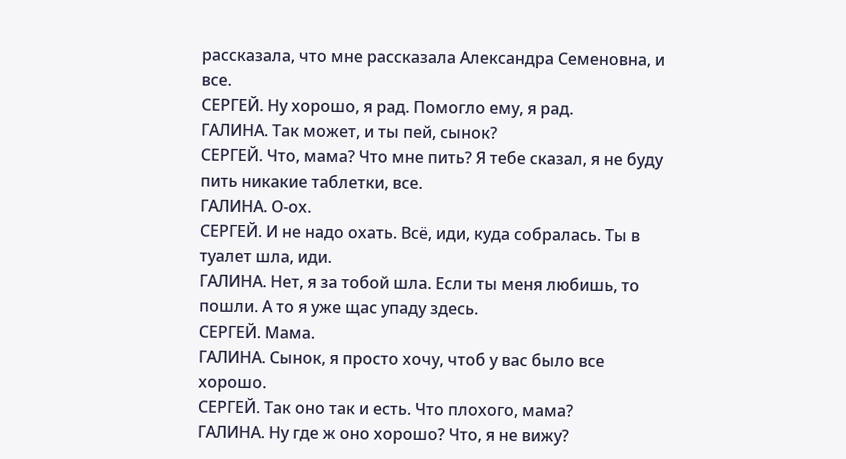рассказала, что мне рассказала Александра Семеновна, и все.
СЕРГЕЙ. Ну хорошо, я рад. Помогло ему, я рад.
ГАЛИНА. Так может, и ты пей, сынок?
СЕРГЕЙ. Что, мама? Что мне пить? Я тебе сказал, я не буду пить никакие таблетки, все.
ГАЛИНА. О-ох.
СЕРГЕЙ. И не надо охать. Всё, иди, куда собралась. Ты в туалет шла, иди.
ГАЛИНА. Нет, я за тобой шла. Если ты меня любишь, то пошли. А то я уже щас упаду здесь.
СЕРГЕЙ. Мама.
ГАЛИНА. Сынок, я просто хочу, чтоб у вас было все хорошо.
СЕРГЕЙ. Так оно так и есть. Что плохого, мама?
ГАЛИНА. Ну где ж оно хорошо? Что, я не вижу?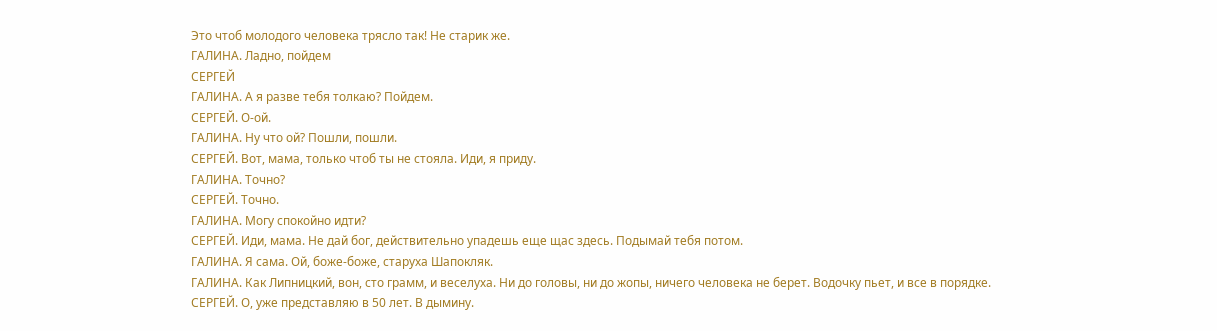Это чтоб молодого человека трясло так! Не старик же.
ГАЛИНА. Ладно, пойдем
СЕРГЕЙ
ГАЛИНА. А я разве тебя толкаю? Пойдем.
СЕРГЕЙ. О-ой.
ГАЛИНА. Ну что ой? Пошли, пошли.
СЕРГЕЙ. Вот, мама, только чтоб ты не стояла. Иди, я приду.
ГАЛИНА. Точно?
СЕРГЕЙ. Точно.
ГАЛИНА. Могу спокойно идти?
СЕРГЕЙ. Иди, мама. Не дай бог, действительно упадешь еще щас здесь. Подымай тебя потом.
ГАЛИНА. Я сама. Ой, боже-боже, старуха Шапокляк.
ГАЛИНА. Как Липницкий, вон, сто грамм, и веселуха. Ни до головы, ни до жопы, ничего человека не берет. Водочку пьет, и все в порядке.
СЕРГЕЙ. О, уже представляю в 50 лет. В дымину.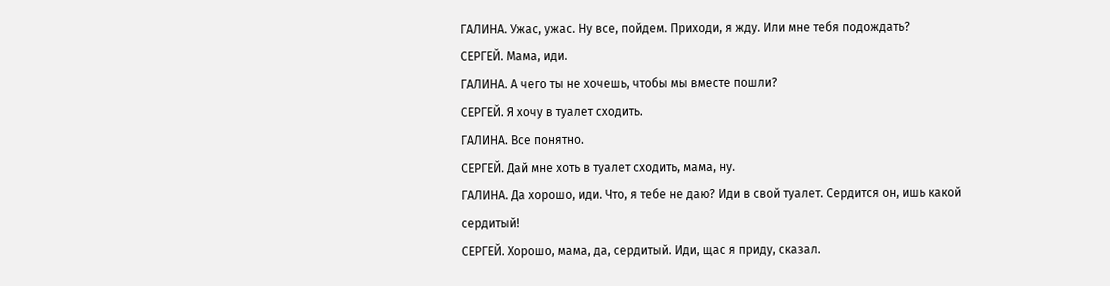ГАЛИНА. Ужас, ужас. Ну все, пойдем. Приходи, я жду. Или мне тебя подождать?
СЕРГЕЙ. Мама, иди.
ГАЛИНА. А чего ты не хочешь, чтобы мы вместе пошли?
СЕРГЕЙ. Я хочу в туалет сходить.
ГАЛИНА. Все понятно.
СЕРГЕЙ. Дай мне хоть в туалет сходить, мама, ну.
ГАЛИНА. Да хорошо, иди. Что, я тебе не даю? Иди в свой туалет. Сердится он, ишь какой сердитый!
СЕРГЕЙ. Хорошо, мама, да, сердитый. Иди, щас я приду, сказал.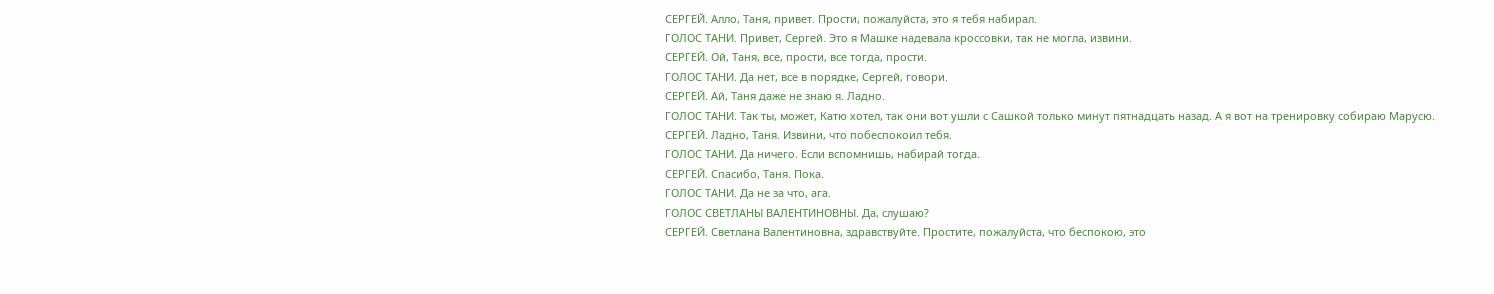СЕРГЕЙ. Алло, Таня, привет. Прости, пожалуйста, это я тебя набирал.
ГОЛОС ТАНИ. Привет, Сергей. Это я Машке надевала кроссовки, так не могла, извини.
СЕРГЕЙ. Ой, Таня, все, прости, все тогда, прости.
ГОЛОС ТАНИ. Да нет, все в порядке, Сергей, говори.
СЕРГЕЙ. Ай, Таня даже не знаю я. Ладно.
ГОЛОС ТАНИ. Так ты, может, Катю хотел, так они вот ушли с Сашкой только минут пятнадцать назад. А я вот на тренировку собираю Марусю.
СЕРГЕЙ. Ладно, Таня. Извини, что побеспокоил тебя.
ГОЛОС ТАНИ. Да ничего. Если вспомнишь, набирай тогда.
СЕРГЕЙ. Спасибо, Таня. Пока.
ГОЛОС ТАНИ. Да не за что, ага.
ГОЛОС СВЕТЛАНЫ ВАЛЕНТИНОВНЫ. Да, слушаю?
СЕРГЕЙ. Светлана Валентиновна, здравствуйте. Простите, пожалуйста, что беспокою, это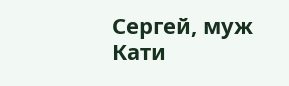Сергей, муж Кати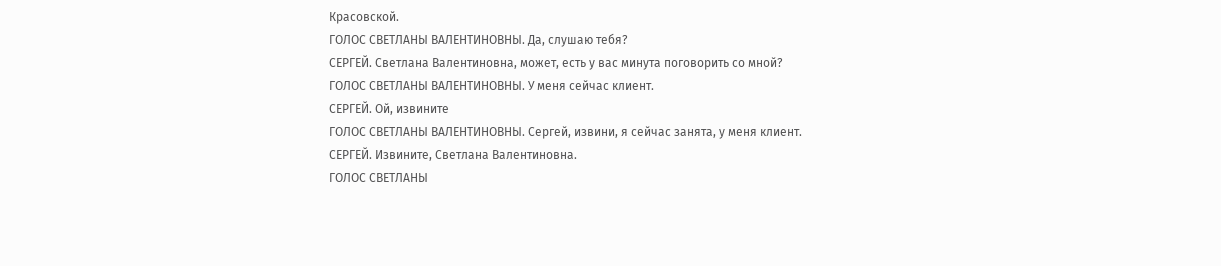Красовской.
ГОЛОС СВЕТЛАНЫ ВАЛЕНТИНОВНЫ. Да, слушаю тебя?
СЕРГЕЙ. Светлана Валентиновна, может, есть у вас минута поговорить со мной?
ГОЛОС СВЕТЛАНЫ ВАЛЕНТИНОВНЫ. У меня сейчас клиент.
СЕРГЕЙ. Ой, извините
ГОЛОС СВЕТЛАНЫ ВАЛЕНТИНОВНЫ. Сергей, извини, я сейчас занята, у меня клиент.
СЕРГЕЙ. Извините, Светлана Валентиновна.
ГОЛОС СВЕТЛАНЫ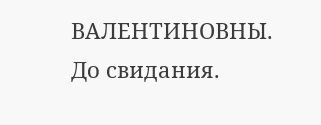ВАЛЕНТИНОВНЫ. До свидания.